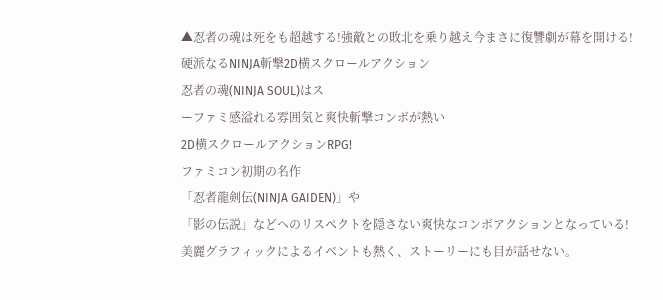▲忍者の魂は死をも超越する!強敵との敗北を乗り越え今まさに復讐劇が幕を開ける!
硬派なるNINJA斬撃2D横スクロールアクション
忍者の魂(NINJA SOUL)はス
ーファミ感溢れる雰囲気と爽快斬撃コンボが熱い
2D横スクロールアクションRPG!
ファミコン初期の名作
「忍者龍剣伝(NINJA GAIDEN)」や
「影の伝説」などへのリスペクトを隠さない爽快なコンボアクションとなっている!
美麗グラフィックによるイベントも熱く、ストーリーにも目が話せない。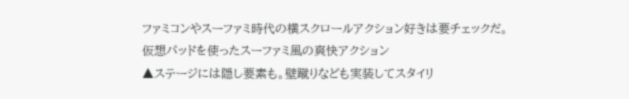ファミコンやスーファミ時代の横スクロールアクション好きは要チェックだ。
仮想パッドを使ったスーファミ風の爽快アクション
▲ステージには隠し要素も。壁蹴りなども実装してスタイリ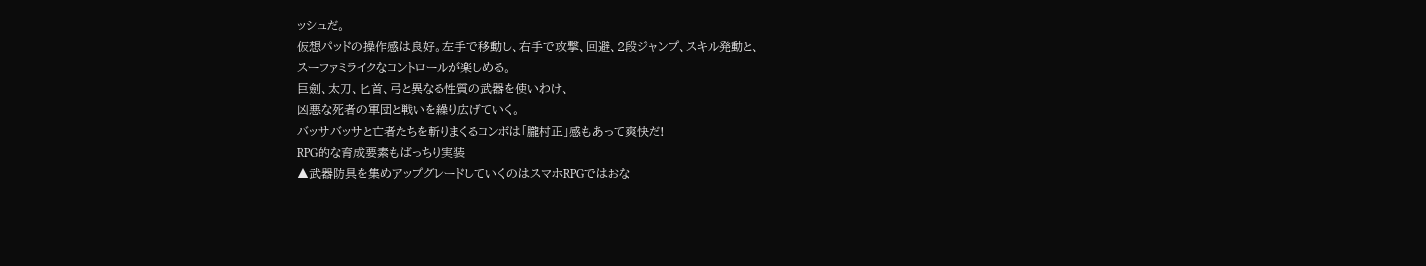ッシュだ。
仮想パッドの操作感は良好。左手で移動し、右手で攻撃、回避、2段ジャンプ、スキル発動と、
スーファミライクなコントロールが楽しめる。
巨劍、太刀、匕首、弓と異なる性質の武器を使いわけ、
凶悪な死者の軍団と戦いを繰り広げていく。
バッサバッサと亡者たちを斬りまくるコンボは「朧村正」感もあって爽快だ!
RPG的な育成要素もばっちり実装
▲武器防具を集めアップグレードしていくのはスマホRPGではおな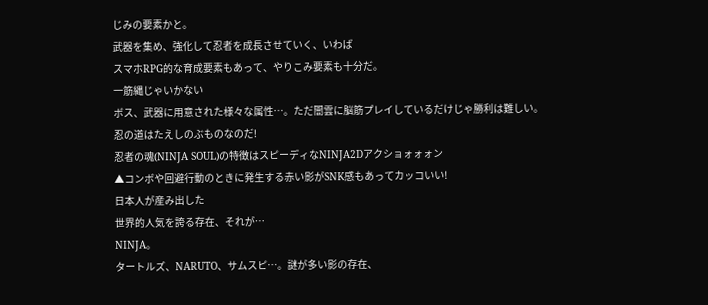じみの要素かと。
武器を集め、強化して忍者を成長させていく、いわば
スマホRPG的な育成要素もあって、やりこみ要素も十分だ。
一筋縄じゃいかない
ボス、武器に用意された様々な属性…。ただ闇雲に脳筋プレイしているだけじゃ勝利は難しい。
忍の道はたえしのぶものなのだ!
忍者の魂(NINJA SOUL)の特徴はスピーディなNINJA2Dアクショォォォン
▲コンボや回避行動のときに発生する赤い影がSNK感もあってカッコいい!
日本人が産み出した
世界的人気を誇る存在、それが…
NINJA。
タートルズ、NARUTO、サムスピ…。謎が多い影の存在、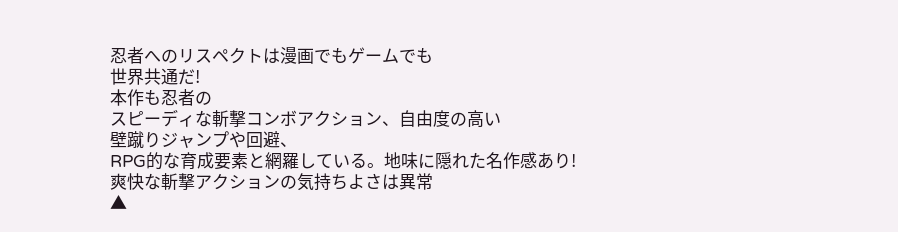忍者へのリスペクトは漫画でもゲームでも
世界共通だ!
本作も忍者の
スピーディな斬撃コンボアクション、自由度の高い
壁蹴りジャンプや回避、
RPG的な育成要素と網羅している。地味に隠れた名作感あり!
爽快な斬撃アクションの気持ちよさは異常
▲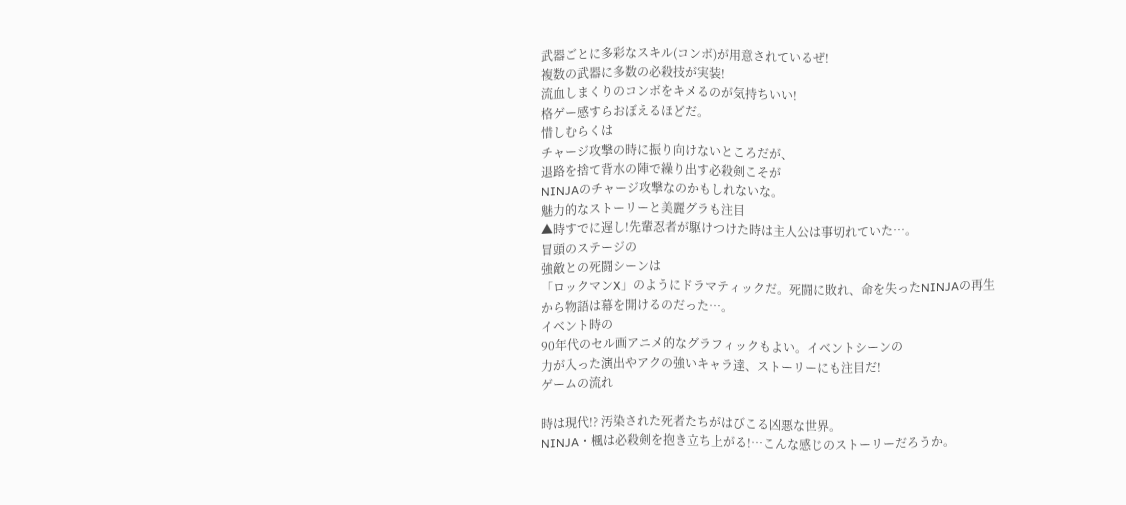武器ごとに多彩なスキル(コンボ)が用意されているぜ!
複数の武器に多数の必殺技が実装!
流血しまくりのコンボをキメるのが気持ちいい!
格ゲー感すらおぼえるほどだ。
惜しむらくは
チャージ攻撃の時に振り向けないところだが、
退路を捨て背水の陣で繰り出す必殺剣こそが
NINJAのチャージ攻撃なのかもしれないな。
魅力的なストーリーと美麗グラも注目
▲時すでに遅し!先輩忍者が駆けつけた時は主人公は事切れていた…。
冒頭のステージの
強敵との死闘シーンは
「ロックマンX」のようにドラマティックだ。死闘に敗れ、命を失ったNINJAの再生から物語は幕を開けるのだった…。
イベント時の
90年代のセル画アニメ的なグラフィックもよい。イベントシーンの
力が入った演出やアクの強いキャラ達、ストーリーにも注目だ!
ゲームの流れ

時は現代!? 汚染された死者たちがはびこる凶悪な世界。
NINJA・楓は必殺剣を抱き立ち上がる!…こんな感じのストーリーだろうか。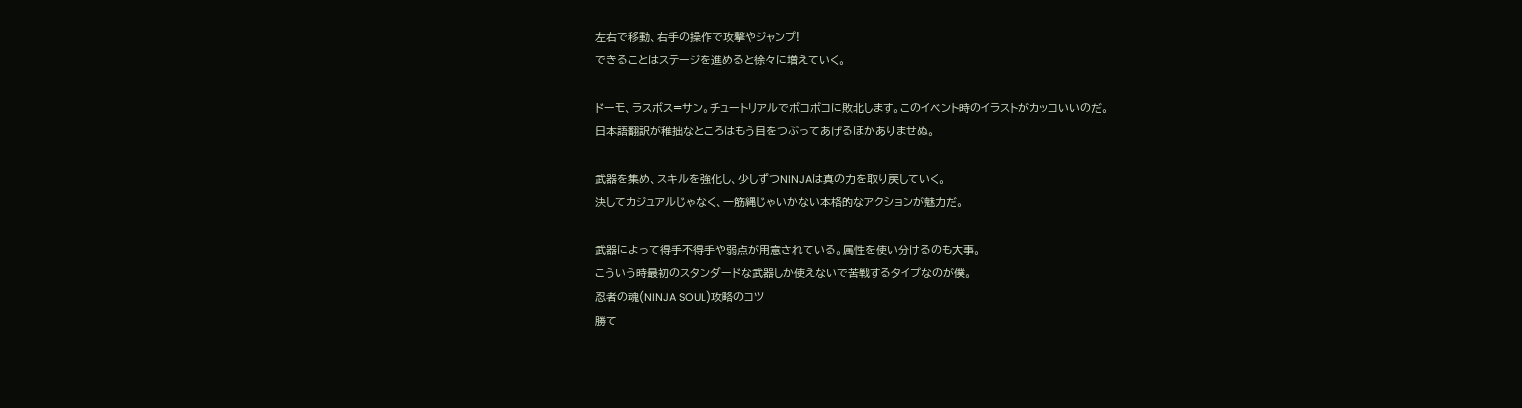左右で移動、右手の操作で攻撃やジャンプ!
できることはステージを進めると徐々に増えていく。

ドーモ、ラスボス=サン。チュートリアルでボコボコに敗北します。このイベント時のイラストがカッコいいのだ。
日本語翻訳が稚拙なところはもう目をつぶってあげるほかありませぬ。

武器を集め、スキルを強化し、少しずつNINJAは真の力を取り戻していく。
決してカジュアルじゃなく、一筋縄じゃいかない本格的なアクションが魅力だ。

武器によって得手不得手や弱点が用意されている。属性を使い分けるのも大事。
こういう時最初のスタンダードな武器しか使えないで苦戦するタイプなのが僕。
忍者の魂(NINJA SOUL)攻略のコツ
勝て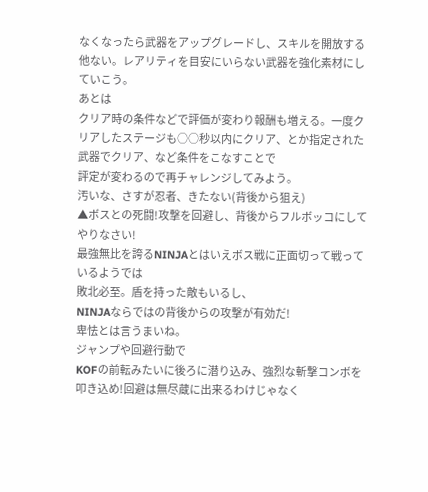なくなったら武器をアップグレードし、スキルを開放する他ない。レアリティを目安にいらない武器を強化素材にしていこう。
あとは
クリア時の条件などで評価が変わり報酬も増える。一度クリアしたステージも○○秒以内にクリア、とか指定された武器でクリア、など条件をこなすことで
評定が変わるので再チャレンジしてみよう。
汚いな、さすが忍者、きたない(背後から狙え)
▲ボスとの死闘!攻撃を回避し、背後からフルボッコにしてやりなさい!
最強無比を誇るNINJAとはいえボス戦に正面切って戦っているようでは
敗北必至。盾を持った敵もいるし、
NINJAならではの背後からの攻撃が有効だ!
卑怯とは言うまいね。
ジャンプや回避行動で
KOFの前転みたいに後ろに潜り込み、強烈な斬撃コンボを叩き込め!回避は無尽蔵に出来るわけじゃなく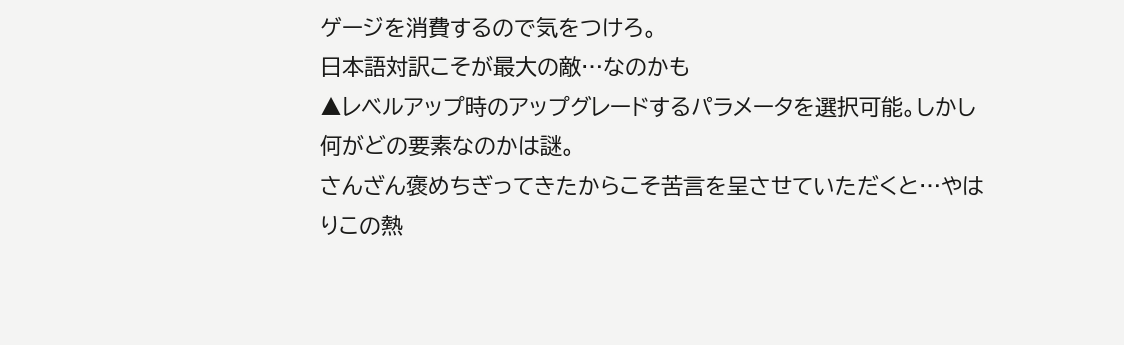ゲージを消費するので気をつけろ。
日本語対訳こそが最大の敵…なのかも
▲レベルアップ時のアップグレードするパラメータを選択可能。しかし何がどの要素なのかは謎。
さんざん褒めちぎってきたからこそ苦言を呈させていただくと…やはりこの熱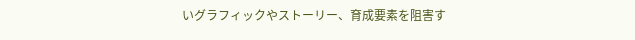いグラフィックやストーリー、育成要素を阻害す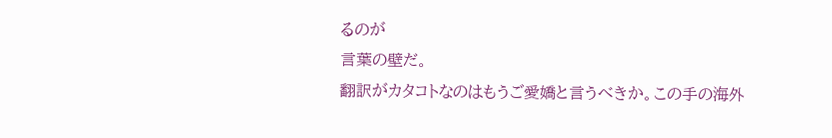るのが
言葉の壁だ。
翻訳がカタコトなのはもうご愛嬌と言うべきか。この手の海外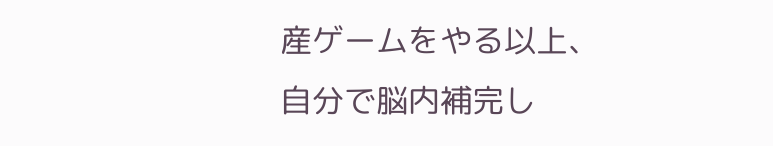産ゲームをやる以上、
自分で脳内補完し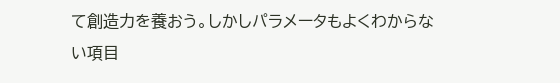て創造力を養おう。しかしパラメータもよくわからない項目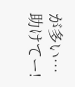が多い…助けてー!